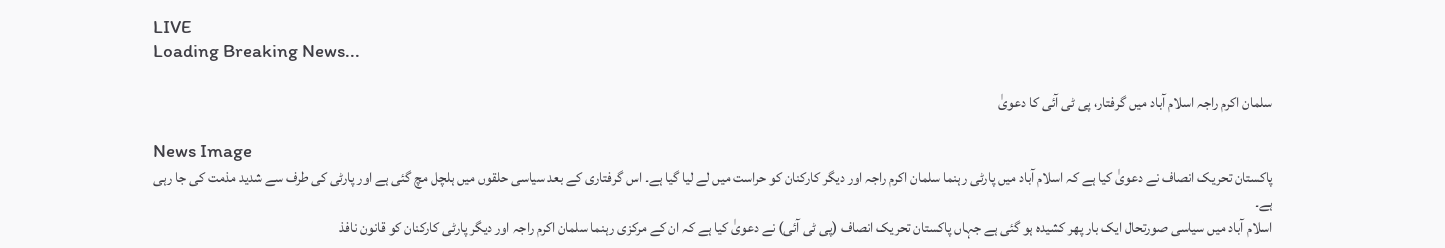LIVE
Loading Breaking News...

سلمان اکرم راجہ اسلام آباد میں گرفتار، پی ٹی آئی کا دعویٰ

News Image
پاکستان تحریک انصاف نے دعویٰ کیا ہے کہ اسلام آباد میں پارٹی رہنما سلمان اکرم راجہ اور دیگر کارکنان کو حراست میں لے لیا گیا ہے۔ اس گرفتاری کے بعد سیاسی حلقوں میں ہلچل مچ گئی ہے اور پارٹی کی طرف سے شدید مذمت کی جا رہی ہے۔
اسلام آباد میں سیاسی صورتحال ایک بار پھر کشیدہ ہو گئی ہے جہاں پاکستان تحریک انصاف (پی ٹی آئی) نے دعویٰ کیا ہے کہ ان کے مرکزی رہنما سلمان اکرم راجہ اور دیگر پارٹی کارکنان کو قانون نافذ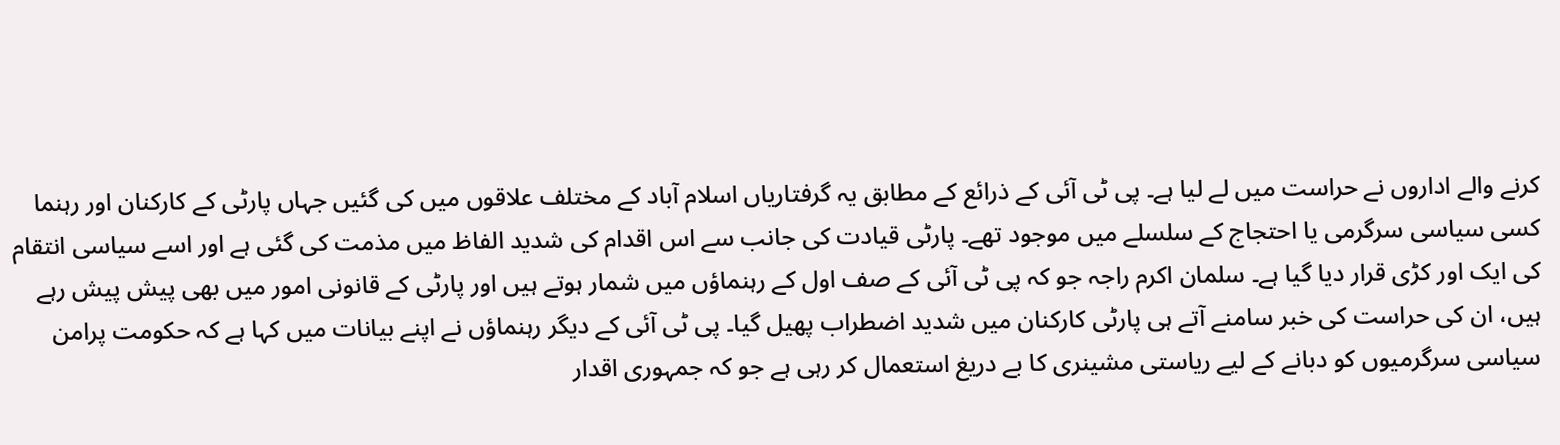کرنے والے اداروں نے حراست میں لے لیا ہے۔ پی ٹی آئی کے ذرائع کے مطابق یہ گرفتاریاں اسلام آباد کے مختلف علاقوں میں کی گئیں جہاں پارٹی کے کارکنان اور رہنما کسی سیاسی سرگرمی یا احتجاج کے سلسلے میں موجود تھے۔ پارٹی قیادت کی جانب سے اس اقدام کی شدید الفاظ میں مذمت کی گئی ہے اور اسے سیاسی انتقام کی ایک اور کڑی قرار دیا گیا ہے۔ سلمان اکرم راجہ جو کہ پی ٹی آئی کے صف اول کے رہنماؤں میں شمار ہوتے ہیں اور پارٹی کے قانونی امور میں بھی پیش پیش رہے ہیں، ان کی حراست کی خبر سامنے آتے ہی پارٹی کارکنان میں شدید اضطراب پھیل گیا۔ پی ٹی آئی کے دیگر رہنماؤں نے اپنے بیانات میں کہا ہے کہ حکومت پرامن سیاسی سرگرمیوں کو دبانے کے لیے ریاستی مشینری کا بے دریغ استعمال کر رہی ہے جو کہ جمہوری اقدار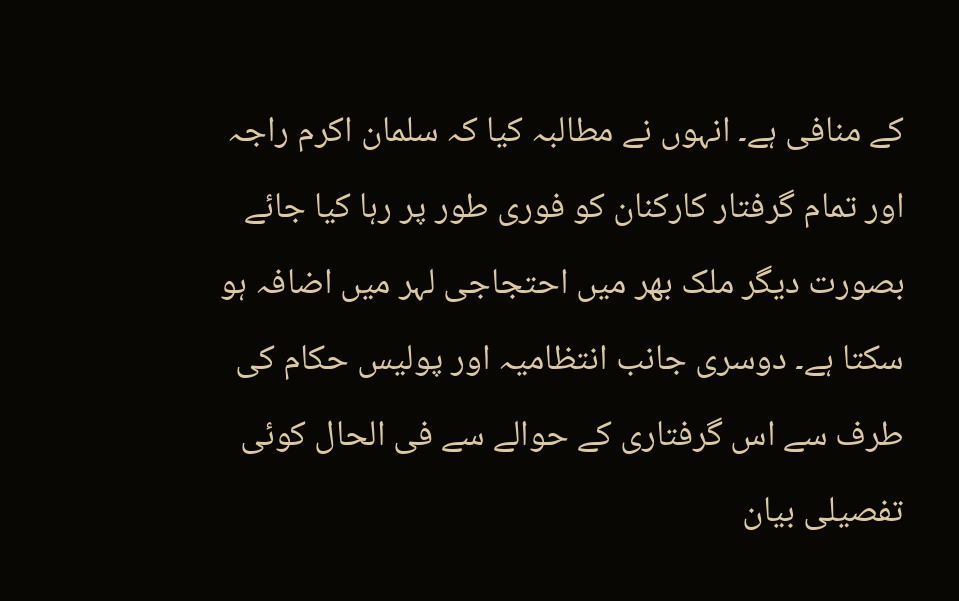کے منافی ہے۔ انہوں نے مطالبہ کیا کہ سلمان اکرم راجہ اور تمام گرفتار کارکنان کو فوری طور پر رہا کیا جائے بصورت دیگر ملک بھر میں احتجاجی لہر میں اضافہ ہو سکتا ہے۔ دوسری جانب انتظامیہ اور پولیس حکام کی طرف سے اس گرفتاری کے حوالے سے فی الحال کوئی تفصیلی بیان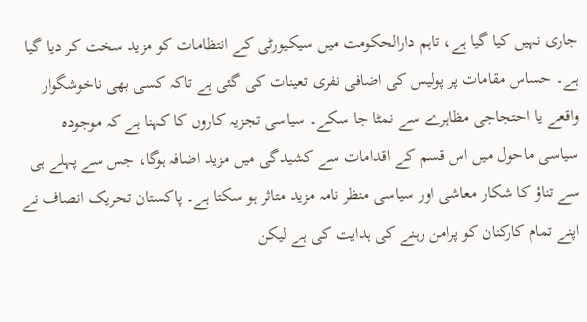جاری نہیں کیا گیا ہے، تاہم دارالحکومت میں سیکیورٹی کے انتظامات کو مزید سخت کر دیا گیا ہے۔ حساس مقامات پر پولیس کی اضافی نفری تعینات کی گئی ہے تاکہ کسی بھی ناخوشگوار واقعے یا احتجاجی مظاہرے سے نمٹا جا سکے۔ سیاسی تجزیہ کاروں کا کہنا ہے کہ موجودہ سیاسی ماحول میں اس قسم کے اقدامات سے کشیدگی میں مزید اضافہ ہوگا، جس سے پہلے ہی سے تناؤ کا شکار معاشی اور سیاسی منظر نامہ مزید متاثر ہو سکتا ہے۔ پاکستان تحریک انصاف نے اپنے تمام کارکنان کو پرامن رہنے کی ہدایت کی ہے لیکن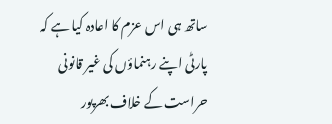ساتھ ہی اس عزم کا اعادہ کیا ہے کہ پارٹی اپنے رہنماؤں کی غیر قانونی حراست کے خلاف بھرپور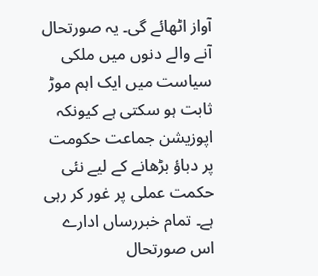آواز اٹھائے گی۔ یہ صورتحال آنے والے دنوں میں ملکی سیاست میں ایک اہم موڑ ثابت ہو سکتی ہے کیونکہ اپوزیشن جماعت حکومت پر دباؤ بڑھانے کے لیے نئی حکمت عملی پر غور کر رہی ہے۔ تمام خبررساں ادارے اس صورتحال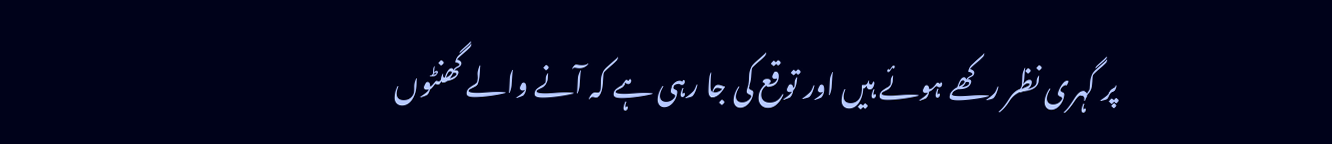پر گہری نظر رکھے ہوئے ہیں اور توقع کی جا رہی ہے کہ آنے والے گھنٹوں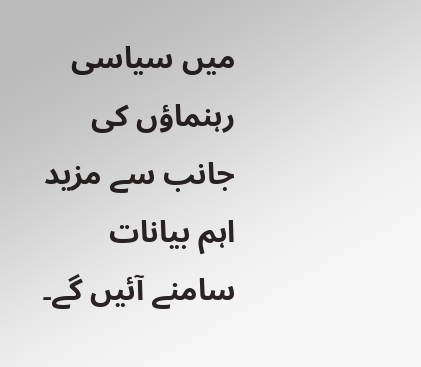میں سیاسی رہنماؤں کی جانب سے مزید اہم بیانات سامنے آئیں گے۔